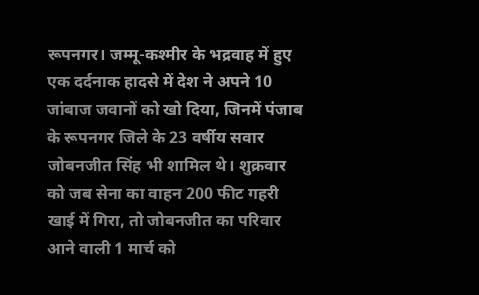रूपनगर। जम्मू-कश्मीर के भद्रवाह में हुए एक दर्दनाक हादसे में देश ने अपने 10 जांबाज जवानों को खो दिया, जिनमें पंजाब के रूपनगर जिले के 23 वर्षीय सवार जोबनजीत सिंह भी शामिल थे। शुक्रवार को जब सेना का वाहन 200 फीट गहरी खाई में गिरा, तो जोबनजीत का परिवार आने वाली 1 मार्च को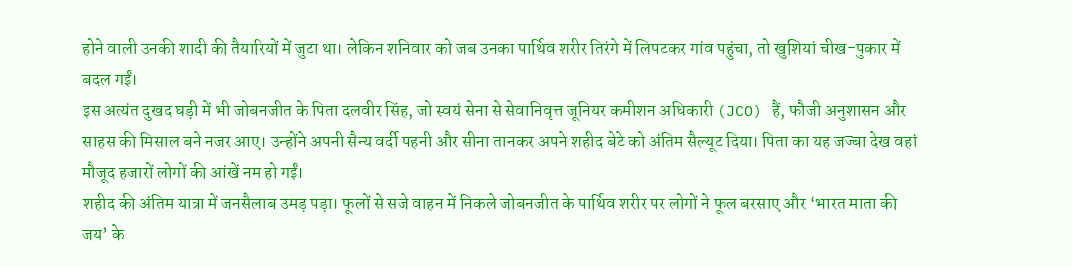होने वाली उनकी शादी की तैयारियों में जुटा था। लेकिन शनिवार को जब उनका पार्थिव शरीर तिरंगे में लिपटकर गांव पहुंचा, तो खुशियां चीख-पुकार में बदल गईं।
इस अत्यंत दुखद घड़ी में भी जोबनजीत के पिता दलवीर सिंह, जो स्वयं सेना से सेवानिवृत्त जूनियर कमीशन अधिकारी (JCO) हैं, फौजी अनुशासन और साहस की मिसाल बने नजर आए। उन्होंने अपनी सैन्य वर्दी पहनी और सीना तानकर अपने शहीद बेटे को अंतिम सैल्यूट दिया। पिता का यह जज्बा देख वहां मौजूद हजारों लोगों की आंखें नम हो गईं।
शहीद की अंतिम यात्रा में जनसैलाब उमड़ पड़ा। फूलों से सजे वाहन में निकले जोबनजीत के पार्थिव शरीर पर लोगों ने फूल बरसाए और ‘भारत माता की जय’ के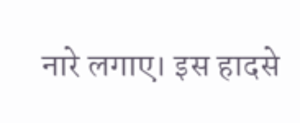नारे लगाए। इस हादसे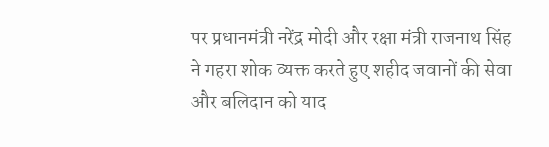पर प्रधानमंत्री नरेंद्र मोदी और रक्षा मंत्री राजनाथ सिंह ने गहरा शोक व्यक्त करते हुए शहीद जवानों की सेवा और बलिदान को याद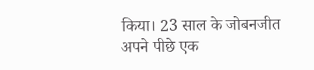किया। 23 साल के जोबनजीत अपने पीछे एक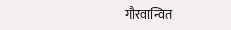गौरवान्वित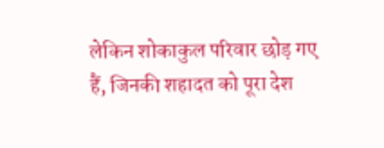लेकिन शोकाकुल परिवार छोड़ गए हैं, जिनकी शहादत को पूरा देश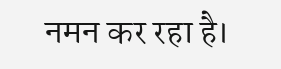नमन कर रहा है।